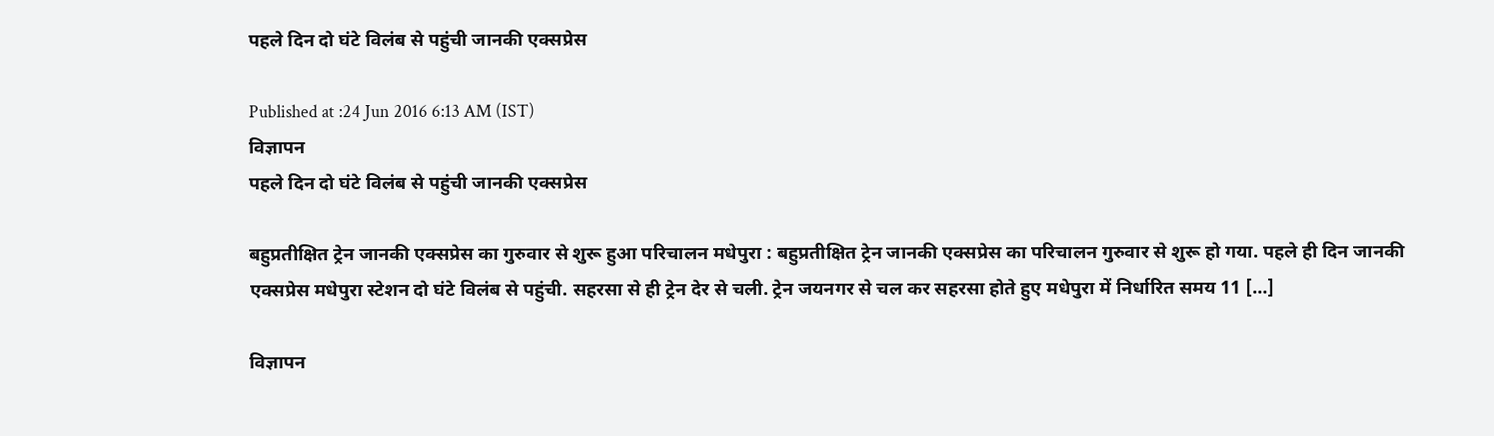पहले दिन दो घंटे विलंब से पहुंची जानकी एक्सप्रेस

Published at :24 Jun 2016 6:13 AM (IST)
विज्ञापन
पहले दिन दो घंटे विलंब से पहुंची जानकी एक्सप्रेस

बहुप्रतीक्षित ट्रेन जानकी एक्सप्रेस का गुरुवार से शुरू हुआ परिचालन मधेपुरा : बहुप्रतीक्षित ट्रेन जानकी एक्सप्रेस का परिचालन गुरुवार से शुरू हो गया. पहले ही दिन जानकी एक्सप्रेस मधेपुरा स्टेशन दो घंटे विलंब से पहुंची. सहरसा से ही ट्रेन देर से चली. ट्रेन जयनगर से चल कर सहरसा होते हुए मधेपुरा में निर्धारित समय 11 […]

विज्ञापन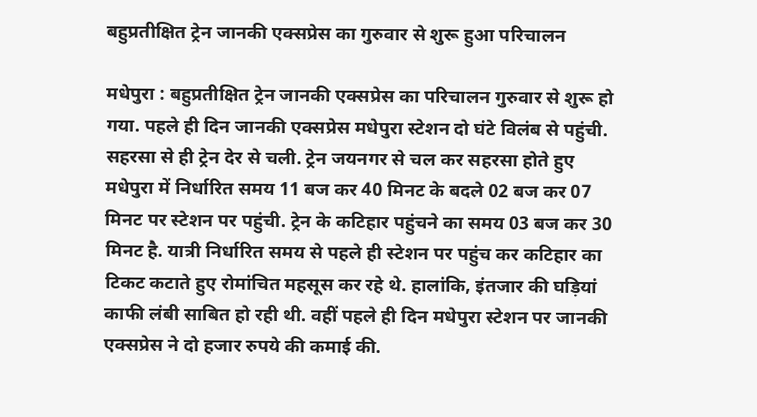बहुप्रतीक्षित ट्रेन जानकी एक्सप्रेस का गुरुवार से शुरू हुआ परिचालन

मधेपुरा : बहुप्रतीक्षित ट्रेन जानकी एक्सप्रेस का परिचालन गुरुवार से शुरू हो गया. पहले ही दिन जानकी एक्सप्रेस मधेपुरा स्टेशन दो घंटे विलंब से पहुंची. सहरसा से ही ट्रेन देर से चली. ट्रेन जयनगर से चल कर सहरसा होते हुए मधेपुरा में निर्धारित समय 11 बज कर 40 मिनट के बदले 02 बज कर 07 मिनट पर स्टेशन पर पहुंची. ट्रेन के कटिहार पहुंचने का समय 03 बज कर 30 मिनट है. यात्री निर्धारित समय से पहले ही स्टेशन पर पहुंच कर कटिहार का टिकट कटाते हुए रोमांचित महसूस कर रहे थे. हालांकि, इंतजार की घड़ियां काफी लंबी साबित हो रही थी. वहीं पहले ही दिन मधेपुरा स्टेशन पर जानकी एक्सप्रेस ने दो हजार रुपये की कमाई की.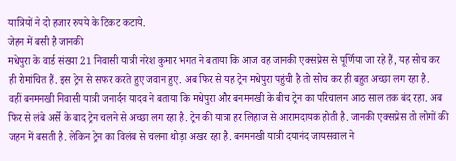यात्रियों ने दो हजार रुपये के टिकट कटाये.
जेहन में बसी है जानकी
मधेपुरा के वार्ड संख्या 21 निवासी यात्री नरेश कुमार भगत ने बताया कि आज वह जानकी एक्सप्रेस से पूर्णिया जा रहे हैं, यह सोच कर ही रोमांचित हैं. इस ट्रेन से सफर करते हुए जवान हुए. अब फिर से यह ट्रेन मधेपुरा पहुंची है तो सोच कर ही बहुत अच्छा लग रहा है.
वहीं बनमनखी निवासी यात्री जनार्दन यादव ने बताया कि मधेपुरा और बनमनखी के बीच ट्रेन का परिचालन आठ साल तक बंद रहा. अब फिर से लंबे अर्से के बाद ट्रेन चलने से अच्छा लग रहा है. ट्रेन की यात्रा हर लिहाज से आरामदायक होती है. जानकी एक्सप्रेस तो लोगों की जहन में बसती है. लेकिन ट्रेन का विलंब से चलना थोड़ा अखर रहा है. बनमनखी यात्री दयानंद जायसवाल ने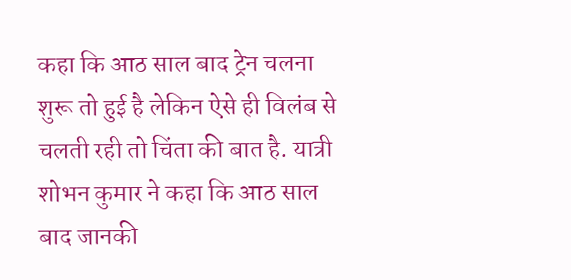कहा कि आठ साल बाद ट्रेन चलना शुरू तो हुई है लेकिन ऐसे ही विलंब से चलती रही तो चिंता की बात है. यात्री शोभन कुमार ने कहा कि आठ साल बाद जानकी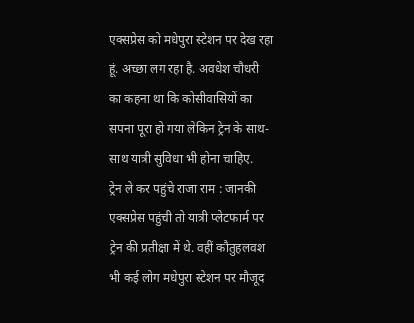एक्सप्रेस को मधेपुरा स्टेशन पर देख रहा हूं. अच्छा लग रहा है. अवधेश चौधरी का कहना था कि कोसीवासियों का सपना पूरा हो गया लेकिन ट्रेन के साथ-साथ यात्री सुविधा भी होना चाहिए.
ट्रेन ले कर पहुंचे राजा राम : जानकी एक्सप्रेस पहुंची तो यात्री प्लेटफार्म पर ट्रेन की प्रतीक्षा में थे. वहीं कौतुहलवश भी कई लोग मधेपुरा स्टेशन पर मौजूद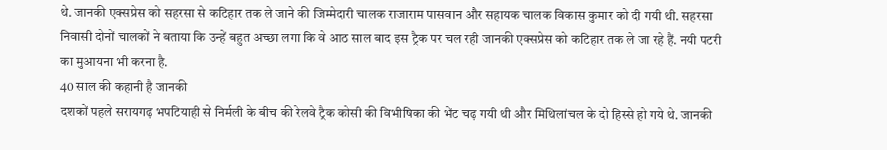थे. जानकी एक्सप्रेस को सहरसा से कटिहार तक ले जाने की जिम्मेदारी चालक राजाराम पासवान और सहायक चालक विकास कुमार को दी गयी थी. सहरसा निवासी दोनों चालकों ने बताया कि उन्हें बहुत अच्छा लगा कि वे आठ साल बाद इस ट्रैक पर चल रही जानकी एक्सप्रेस को कटिहार तक ले जा रहे हैं. नयी पटरी का मुआयना भी करना है.
40 साल की कहानी है जानकी
दशकों पहले सरायगढ़ भपटियाही से निर्मली के बीच की रेलवे ट्रैक कोसी की विभीषिका की भेंट चढ़ गयी थी और मिथिलांचल के दो हिस्से हो गये थे. जानकी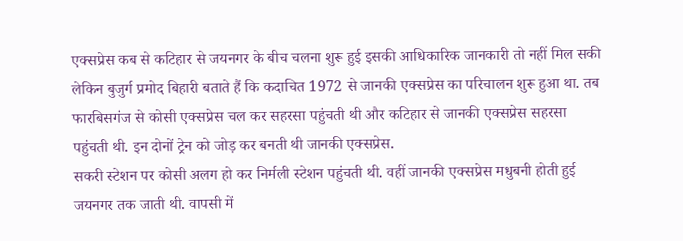एक्सप्रेस कब से कटिहार से जयनगर के बीच चलना शुरू हुई इसकी आधिकारिक जानकारी तो नहीं मिल सकी लेकिन बुजुर्ग प्रमोद बिहारी बताते हैं कि कदाचित 1972 से जानकी एक्सप्रेस का परिचालन शुरू हुआ था. तब फारबिसगंज से कोसी एक्सप्रेस चल कर सहरसा पहुंचती थी और कटिहार से जानकी एक्सप्रेस सहरसा पहुंचती थी. इन दोनों ट्रेन को जोड़ कर बनती थी जानकी एक्सप्रेस.
सकरी स्टेशन पर कोसी अलग हो कर निर्मली स्टेशन पहुंचती थी. वहीं जानकी एक्सप्रेस मधुबनी होती हुई जयनगर तक जाती थी. वापसी में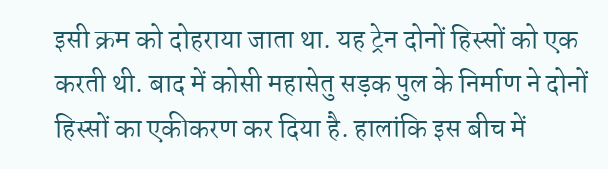इसी क्रम को दोहराया जाता था. यह ट्रेन दोनों हिस्सों को एक करती थी. बाद में कोसी महासेतु सड़क पुल के निर्माण ने दोनों हिस्सों का एकीकरण कर दिया है. हालांकि इस बीच में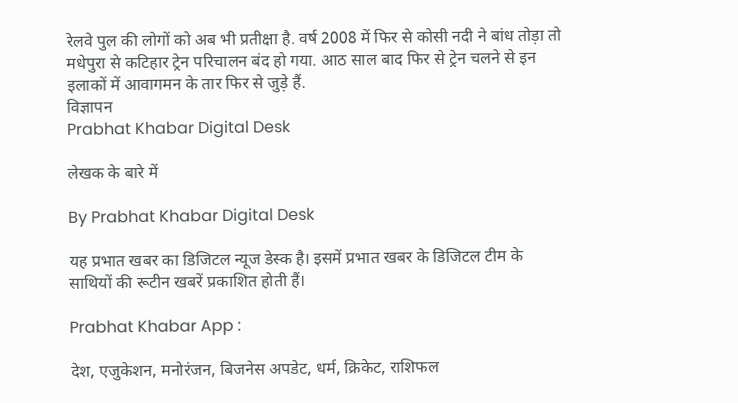रेलवे पुल की लोगों को अब भी प्रतीक्षा है. वर्ष 2008 में फिर से कोसी नदी ने बांध तोड़ा तो मधेपुरा से कटिहार ट्रेन परिचालन बंद हो गया. आठ साल बाद फिर से ट्रेन चलने से इन इलाकों में आवागमन के तार फिर से जुड़े हैं.
विज्ञापन
Prabhat Khabar Digital Desk

लेखक के बारे में

By Prabhat Khabar Digital Desk

यह प्रभात खबर का डिजिटल न्यूज डेस्क है। इसमें प्रभात खबर के डिजिटल टीम के साथियों की रूटीन खबरें प्रकाशित होती हैं।

Prabhat Khabar App :

देश, एजुकेशन, मनोरंजन, बिजनेस अपडेट, धर्म, क्रिकेट, राशिफल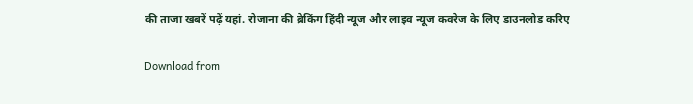की ताजा खबरें पढ़ें यहां. रोजाना की ब्रेकिंग हिंदी न्यूज और लाइव न्यूज कवरेज के लिए डाउनलोड करिए

Download from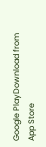Google PlayDownload from App Store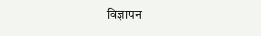विज्ञापन